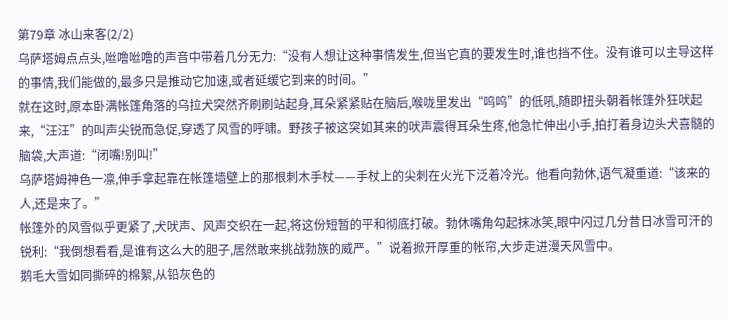第79章 冰山来客(2/2)
乌萨塔姆点点头,咝噜咝噜的声音中带着几分无力:“没有人想让这种事情发生,但当它真的要发生时,谁也挡不住。没有谁可以主导这样的事情,我们能做的,最多只是推动它加速,或者延缓它到来的时间。”
就在这时,原本卧满帐篷角落的乌拉犬突然齐刷刷站起身,耳朵紧紧贴在脑后,喉咙里发出“呜呜”的低吼,随即扭头朝着帐篷外狂吠起来,“汪汪”的叫声尖锐而急促,穿透了风雪的呼啸。野孩子被这突如其来的吠声震得耳朵生疼,他急忙伸出小手,拍打着身边头犬喜髓的脑袋,大声道:“闭嘴!别叫!”
乌萨塔姆神色一凛,伸手拿起靠在帐篷墙壁上的那根刺木手杖——手杖上的尖刺在火光下泛着冷光。他看向勃休,语气凝重道:“该来的人,还是来了。”
帐篷外的风雪似乎更紧了,犬吠声、风声交织在一起,将这份短暂的平和彻底打破。勃休嘴角勾起抹冰笑,眼中闪过几分昔日冰雪可汗的锐利:“我倒想看看,是谁有这么大的胆子,居然敢来挑战勃族的威严。”说着掀开厚重的帐帘,大步走进漫天风雪中。
鹅毛大雪如同撕碎的棉絮,从铅灰色的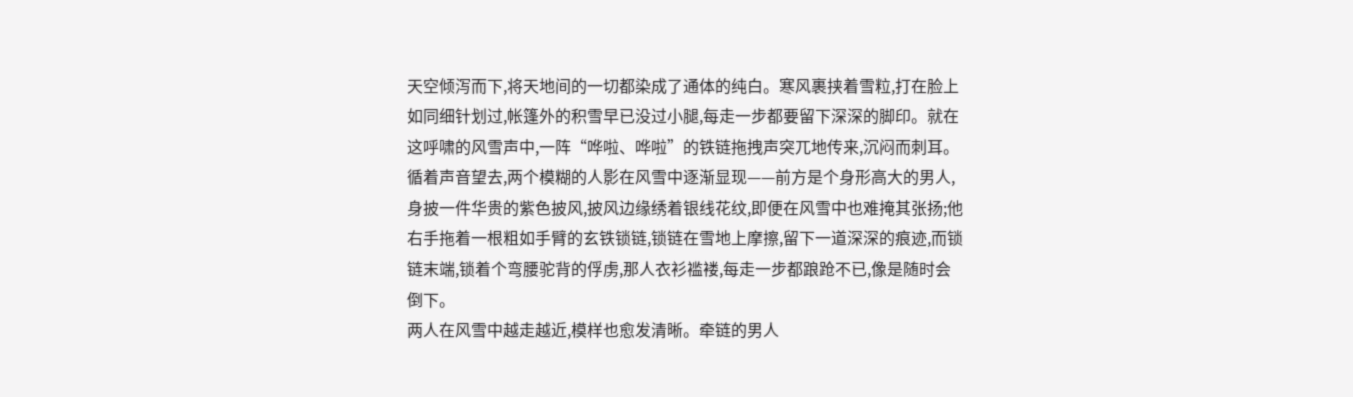天空倾泻而下,将天地间的一切都染成了通体的纯白。寒风裹挟着雪粒,打在脸上如同细针划过,帐篷外的积雪早已没过小腿,每走一步都要留下深深的脚印。就在这呼啸的风雪声中,一阵“哗啦、哗啦”的铁链拖拽声突兀地传来,沉闷而刺耳。
循着声音望去,两个模糊的人影在风雪中逐渐显现——前方是个身形高大的男人,身披一件华贵的紫色披风,披风边缘绣着银线花纹,即便在风雪中也难掩其张扬;他右手拖着一根粗如手臂的玄铁锁链,锁链在雪地上摩擦,留下一道深深的痕迹,而锁链末端,锁着个弯腰驼背的俘虏,那人衣衫褴褛,每走一步都踉跄不已,像是随时会倒下。
两人在风雪中越走越近,模样也愈发清晰。牵链的男人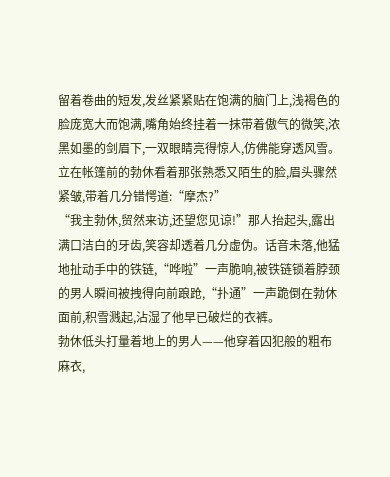留着卷曲的短发,发丝紧紧贴在饱满的脑门上,浅褐色的脸庞宽大而饱满,嘴角始终挂着一抹带着傲气的微笑,浓黑如墨的剑眉下,一双眼睛亮得惊人,仿佛能穿透风雪。立在帐篷前的勃休看着那张熟悉又陌生的脸,眉头骤然紧皱,带着几分错愕道:“摩杰?”
“我主勃休,贸然来访,还望您见谅!”那人抬起头,露出满口洁白的牙齿,笑容却透着几分虚伪。话音未落,他猛地扯动手中的铁链,“哗啦”一声脆响,被铁链锁着脖颈的男人瞬间被拽得向前踉跄,“扑通”一声跪倒在勃休面前,积雪溅起,沾湿了他早已破烂的衣裤。
勃休低头打量着地上的男人——他穿着囚犯般的粗布麻衣,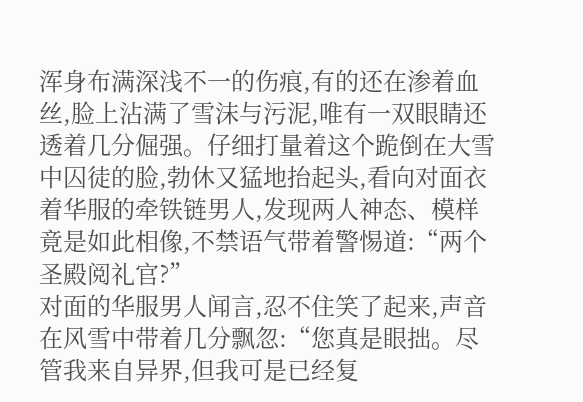浑身布满深浅不一的伤痕,有的还在渗着血丝,脸上沾满了雪沫与污泥,唯有一双眼睛还透着几分倔强。仔细打量着这个跪倒在大雪中囚徒的脸,勃休又猛地抬起头,看向对面衣着华服的牵铁链男人,发现两人神态、模样竟是如此相像,不禁语气带着警惕道:“两个圣殿阅礼官?”
对面的华服男人闻言,忍不住笑了起来,声音在风雪中带着几分飘忽:“您真是眼拙。尽管我来自异界,但我可是已经复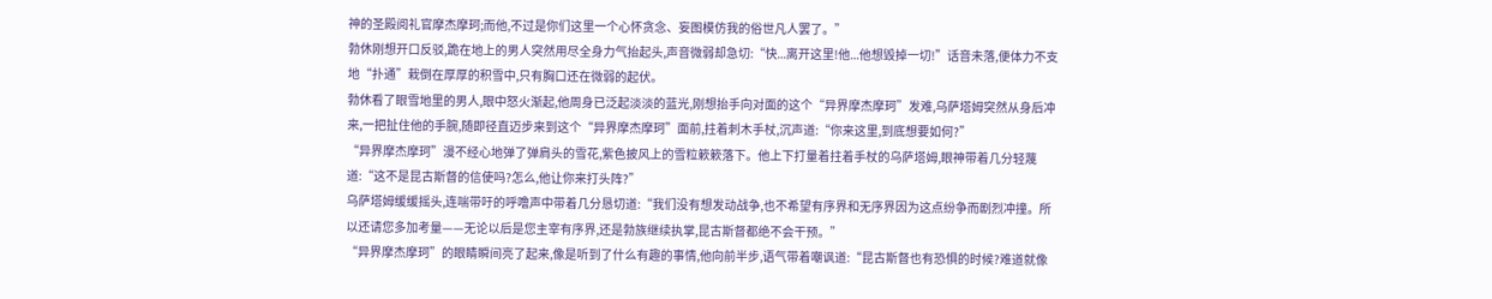神的圣殿阅礼官摩杰摩珂;而他,不过是你们这里一个心怀贪念、妄图模仿我的俗世凡人罢了。”
勃休刚想开口反驳,跪在地上的男人突然用尽全身力气抬起头,声音微弱却急切:“快...离开这里!他...他想毁掉一切!”话音未落,便体力不支地“扑通”栽倒在厚厚的积雪中,只有胸口还在微弱的起伏。
勃休看了眼雪地里的男人,眼中怒火渐起,他周身已泛起淡淡的蓝光,刚想抬手向对面的这个“异界摩杰摩珂”发难,乌萨塔姆突然从身后冲来,一把扯住他的手腕,随即径直迈步来到这个“异界摩杰摩珂”面前,拄着刺木手杖,沉声道:“你来这里,到底想要如何?”
“异界摩杰摩珂”漫不经心地弹了弹肩头的雪花,紫色披风上的雪粒簌簌落下。他上下打量着拄着手杖的乌萨塔姆,眼神带着几分轻蔑道:“这不是昆古斯督的信使吗?怎么,他让你来打头阵?”
乌萨塔姆缓缓摇头,连喘带吁的呼噜声中带着几分恳切道:“我们没有想发动战争,也不希望有序界和无序界因为这点纷争而剧烈冲撞。所以还请您多加考量——无论以后是您主宰有序界,还是勃族继续执掌,昆古斯督都绝不会干预。”
“异界摩杰摩珂”的眼睛瞬间亮了起来,像是听到了什么有趣的事情,他向前半步,语气带着嘲讽道:“昆古斯督也有恐惧的时候?难道就像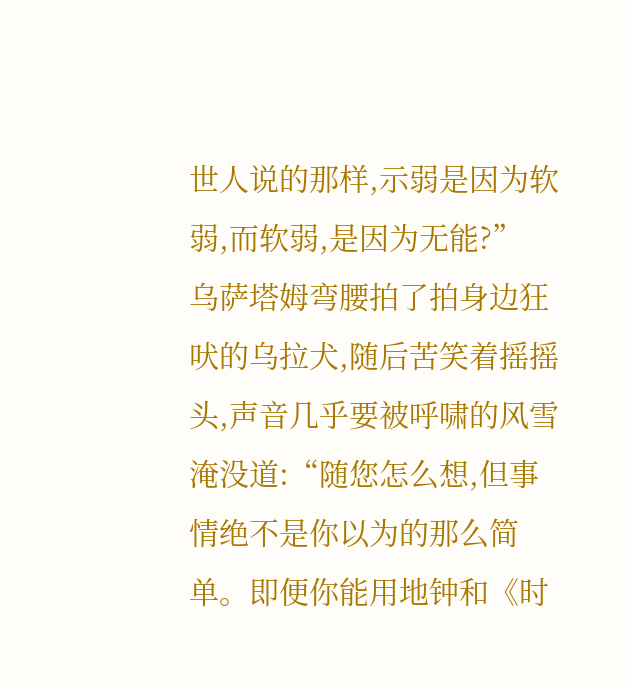世人说的那样,示弱是因为软弱,而软弱,是因为无能?”
乌萨塔姆弯腰拍了拍身边狂吠的乌拉犬,随后苦笑着摇摇头,声音几乎要被呼啸的风雪淹没道:“随您怎么想,但事情绝不是你以为的那么简单。即便你能用地钟和《时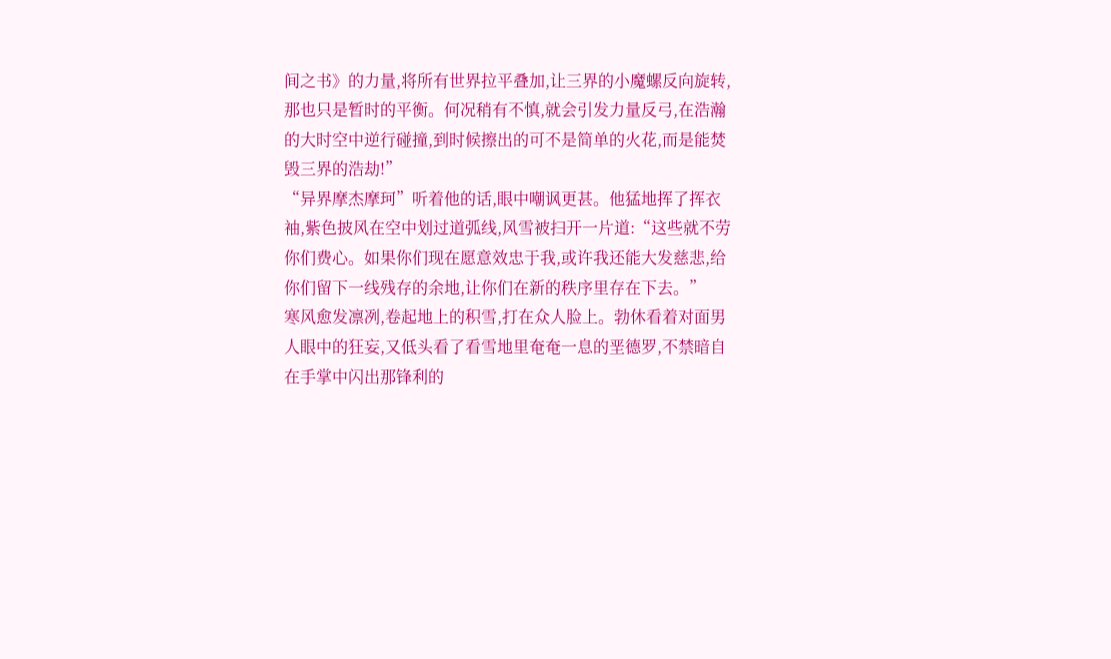间之书》的力量,将所有世界拉平叠加,让三界的小魔螺反向旋转,那也只是暂时的平衡。何况稍有不慎,就会引发力量反弓,在浩瀚的大时空中逆行碰撞,到时候擦出的可不是简单的火花,而是能焚毁三界的浩劫!”
“异界摩杰摩珂”听着他的话,眼中嘲讽更甚。他猛地挥了挥衣袖,紫色披风在空中划过道弧线,风雪被扫开一片道:“这些就不劳你们费心。如果你们现在愿意效忠于我,或许我还能大发慈悲,给你们留下一线残存的余地,让你们在新的秩序里存在下去。”
寒风愈发凛冽,卷起地上的积雪,打在众人脸上。勃休看着对面男人眼中的狂妄,又低头看了看雪地里奄奄一息的垩德罗,不禁暗自在手掌中闪出那锋利的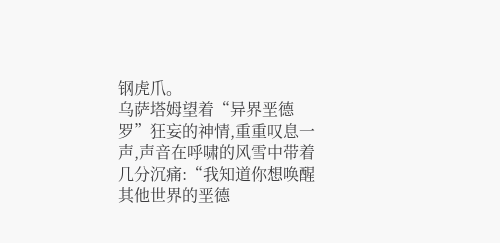钢虎爪。
乌萨塔姆望着“异界垩德罗”狂妄的神情,重重叹息一声,声音在呼啸的风雪中带着几分沉痛:“我知道你想唤醒其他世界的垩德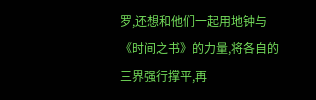罗,还想和他们一起用地钟与《时间之书》的力量,将各自的三界强行撑平,再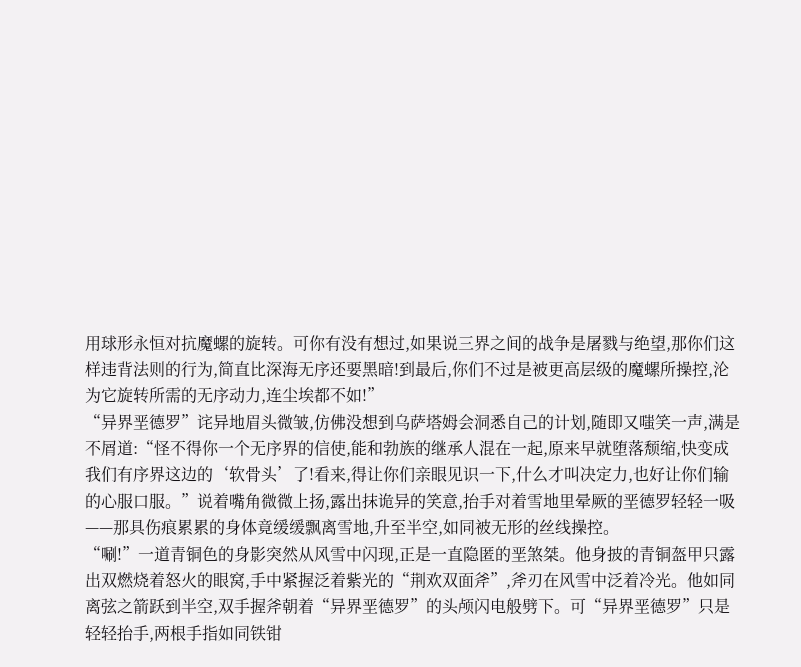用球形永恒对抗魔螺的旋转。可你有没有想过,如果说三界之间的战争是屠戮与绝望,那你们这样违背法则的行为,简直比深海无序还要黑暗!到最后,你们不过是被更高层级的魔螺所操控,沦为它旋转所需的无序动力,连尘埃都不如!”
“异界垩德罗”诧异地眉头微皱,仿佛没想到乌萨塔姆会洞悉自己的计划,随即又嗤笑一声,满是不屑道:“怪不得你一个无序界的信使,能和勃族的继承人混在一起,原来早就堕落颓缩,快变成我们有序界这边的‘软骨头’了!看来,得让你们亲眼见识一下,什么才叫决定力,也好让你们输的心服口服。”说着嘴角微微上扬,露出抹诡异的笑意,抬手对着雪地里晕厥的垩德罗轻轻一吸——那具伤痕累累的身体竟缓缓飘离雪地,升至半空,如同被无形的丝线操控。
“唰!”一道青铜色的身影突然从风雪中闪现,正是一直隐匿的垩煞桀。他身披的青铜盔甲只露出双燃烧着怒火的眼窝,手中紧握泛着紫光的“荆欢双面斧”,斧刃在风雪中泛着冷光。他如同离弦之箭跃到半空,双手握斧朝着“异界垩德罗”的头颅闪电般劈下。可“异界垩德罗”只是轻轻抬手,两根手指如同铁钳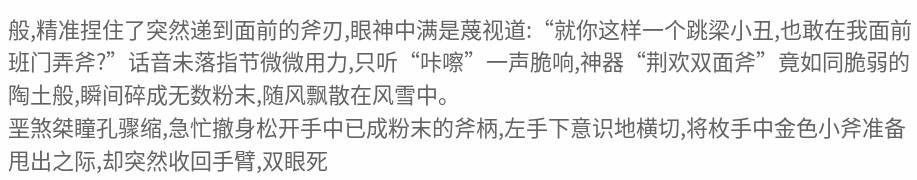般,精准捏住了突然递到面前的斧刃,眼神中满是蔑视道:“就你这样一个跳梁小丑,也敢在我面前班门弄斧?”话音未落指节微微用力,只听“咔嚓”一声脆响,神器“荆欢双面斧”竟如同脆弱的陶土般,瞬间碎成无数粉末,随风飘散在风雪中。
垩煞桀瞳孔骤缩,急忙撤身松开手中已成粉末的斧柄,左手下意识地横切,将枚手中金色小斧准备甩出之际,却突然收回手臂,双眼死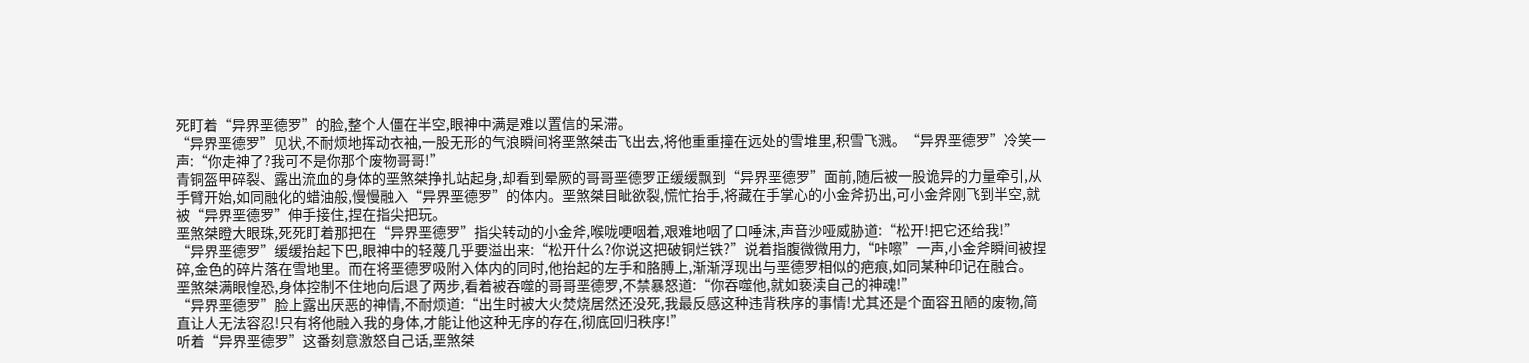死盯着“异界垩德罗”的脸,整个人僵在半空,眼神中满是难以置信的呆滞。
“异界垩德罗”见状,不耐烦地挥动衣袖,一股无形的气浪瞬间将垩煞桀击飞出去,将他重重撞在远处的雪堆里,积雪飞溅。“异界垩德罗”冷笑一声:“你走神了?我可不是你那个废物哥哥!”
青铜盔甲碎裂、露出流血的身体的垩煞桀挣扎站起身,却看到晕厥的哥哥垩德罗正缓缓飘到“异界垩德罗”面前,随后被一股诡异的力量牵引,从手臂开始,如同融化的蜡油般,慢慢融入“异界垩德罗”的体内。垩煞桀目眦欲裂,慌忙抬手,将藏在手掌心的小金斧扔出,可小金斧刚飞到半空,就被“异界垩德罗”伸手接住,捏在指尖把玩。
垩煞桀瞪大眼珠,死死盯着那把在“异界垩德罗”指尖转动的小金斧,喉咙哽咽着,艰难地咽了口唾沫,声音沙哑威胁道:“松开!把它还给我!”
“异界垩德罗”缓缓抬起下巴,眼神中的轻蔑几乎要溢出来:“松开什么?你说这把破铜烂铁?”说着指腹微微用力,“咔嚓”一声,小金斧瞬间被捏碎,金色的碎片落在雪地里。而在将垩德罗吸附入体内的同时,他抬起的左手和胳膊上,渐渐浮现出与垩德罗相似的疤痕,如同某种印记在融合。
垩煞桀满眼惶恐,身体控制不住地向后退了两步,看着被吞噬的哥哥垩德罗,不禁暴怒道:“你吞噬他,就如亵渎自己的神魂!”
“异界垩德罗”脸上露出厌恶的神情,不耐烦道:“出生时被大火焚烧居然还没死,我最反感这种违背秩序的事情!尤其还是个面容丑陋的废物,简直让人无法容忍!只有将他融入我的身体,才能让他这种无序的存在,彻底回归秩序!”
听着“异界垩德罗”这番刻意激怒自己话,垩煞桀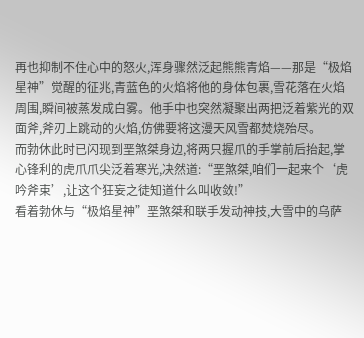再也抑制不住心中的怒火,浑身骤然泛起熊熊青焰——那是“极焰星神”觉醒的征兆,青蓝色的火焰将他的身体包裹,雪花落在火焰周围,瞬间被蒸发成白雾。他手中也突然凝聚出两把泛着紫光的双面斧,斧刃上跳动的火焰,仿佛要将这漫天风雪都焚烧殆尽。
而勃休此时已闪现到垩煞桀身边,将两只握爪的手掌前后抬起,掌心锋利的虎爪爪尖泛着寒光,决然道:“垩煞桀,咱们一起来个‘虎吟斧束’,让这个狂妄之徒知道什么叫收敛!”
看着勃休与“极焰星神”垩煞桀和联手发动神技,大雪中的乌萨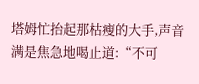塔姆忙抬起那枯瘦的大手,声音满是焦急地喝止道:“不可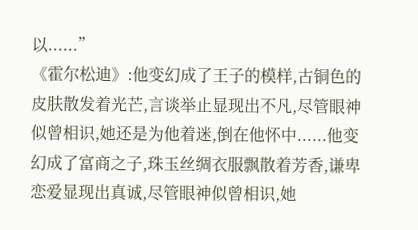以......”
《霍尔松迪》:他变幻成了王子的模样,古铜色的皮肤散发着光芒,言谈举止显现出不凡,尽管眼神似曾相识,她还是为他着迷,倒在他怀中......他变幻成了富商之子,珠玉丝绸衣服飘散着芳香,谦卑恋爱显现出真诚,尽管眼神似曾相识,她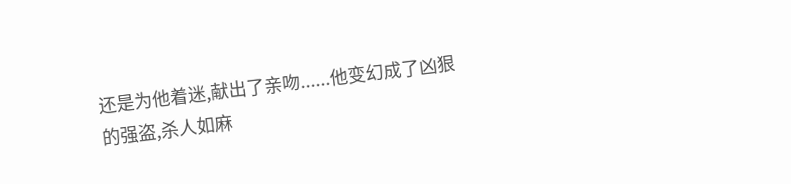还是为他着迷,献出了亲吻......他变幻成了凶狠的强盗,杀人如麻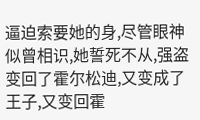逼迫索要她的身,尽管眼神似曾相识,她誓死不从,强盗变回了霍尔松迪,又变成了王子,又变回霍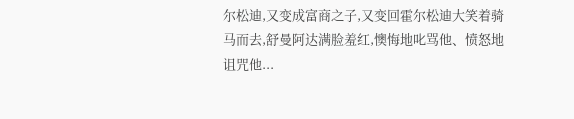尔松迪,又变成富商之子,又变回霍尔松迪大笑着骑马而去,舒曼阿达满脸羞红,懊悔地叱骂他、愤怒地诅咒他...